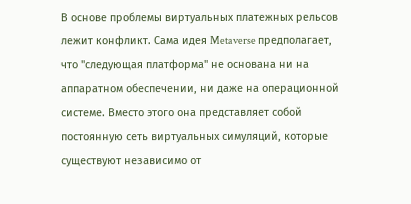В основе проблемы виртуальных платежных рельсов лежит конфликт. Сама идея Metaverse предполагает, что "следующая платформа" не основана ни на аппаратном обеспечении, ни даже на операционной системе. Вместо этого она представляет собой постоянную сеть виртуальных симуляций, которые существуют независимо от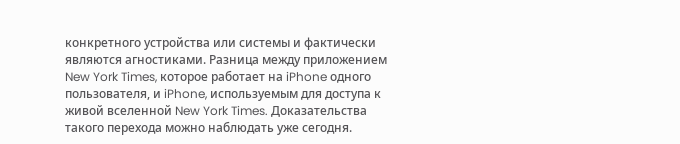конкретного устройства или системы и фактически являются агностиками. Разница между приложением New York Times, которое работает на iPhone одного пользователя, и iPhone, используемым для доступа к живой вселенной New York Times. Доказательства такого перехода можно наблюдать уже сегодня.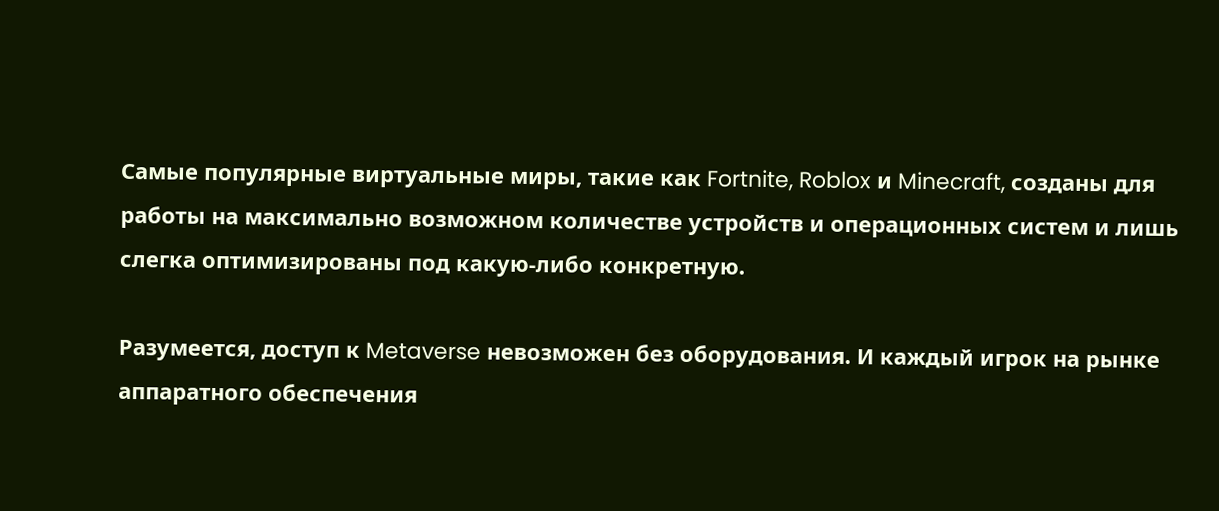Самые популярные виртуальные миры, такие как Fortnite, Roblox и Minecraft, созданы для работы на максимально возможном количестве устройств и операционных систем и лишь слегка оптимизированы под какую-либо конкретную.

Разумеется, доступ к Metaverse невозможен без оборудования. И каждый игрок на рынке аппаратного обеспечения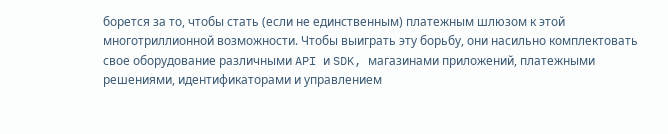борется за то, чтобы стать (если не единственным) платежным шлюзом к этой многотриллионной возможности. Чтобы выиграть эту борьбу, они насильно комплектовать свое оборудование различными API и SDK, магазинами приложений, платежными решениями, идентификаторами и управлением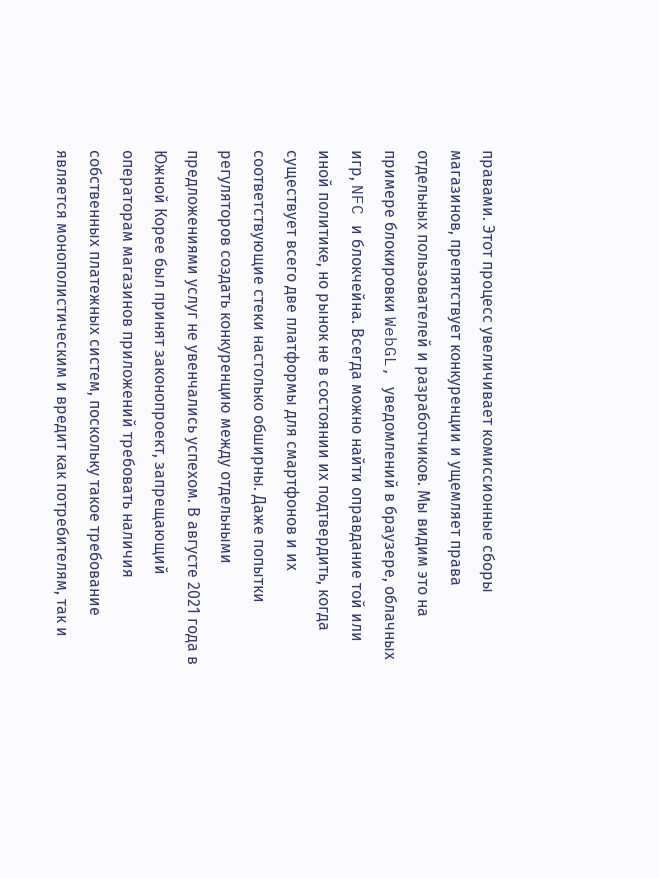правами. Этот процесс увеличивает комиссионные сборы магазинов, препятствует конкуренции и ущемляет права отдельных пользователей и разработчиков. Мы видим это на примере блокировки WebGL, уведомлений в браузере, облачных игр, NFC и блокчейна. Всегда можно найти оправдание той или иной политике, но рынок не в состоянии их подтвердить, когда существует всего две платформы для смартфонов и их соответствующие стеки настолько обширны. Даже попытки регуляторов создать конкуренцию между отдельными предложениями услуг не увенчались успехом. В августе 2021 года в Южной Корее был принят законопроект, запрещающий операторам магазинов приложений требовать наличия собственных платежных систем, поскольку такое требование является монополистическим и вредит как потребителям, так и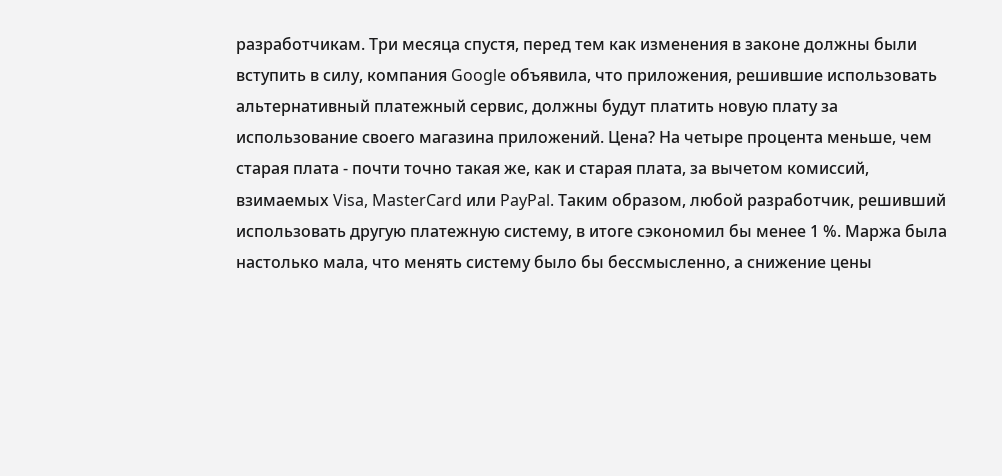разработчикам. Три месяца спустя, перед тем как изменения в законе должны были вступить в силу, компания Google объявила, что приложения, решившие использовать альтернативный платежный сервис, должны будут платить новую плату за использование своего магазина приложений. Цена? На четыре процента меньше, чем старая плата - почти точно такая же, как и старая плата, за вычетом комиссий, взимаемых Visa, MasterCard или PayPal. Таким образом, любой разработчик, решивший использовать другую платежную систему, в итоге сэкономил бы менее 1 %. Маржа была настолько мала, что менять систему было бы бессмысленно, а снижение цены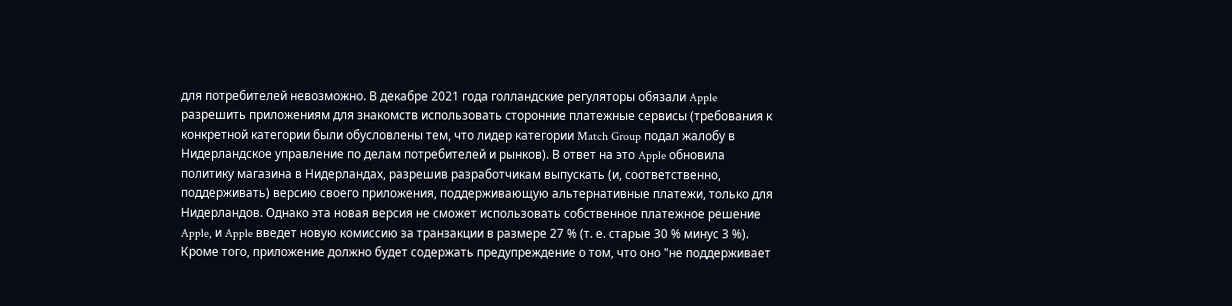для потребителей невозможно. В декабре 2021 года голландские регуляторы обязали Apple разрешить приложениям для знакомств использовать сторонние платежные сервисы (требования к конкретной категории были обусловлены тем, что лидер категории Match Group подал жалобу в Нидерландское управление по делам потребителей и рынков). В ответ на это Apple обновила политику магазина в Нидерландах, разрешив разработчикам выпускать (и, соответственно, поддерживать) версию своего приложения, поддерживающую альтернативные платежи, только для Нидерландов. Однако эта новая версия не сможет использовать собственное платежное решение Apple, и Apple введет новую комиссию за транзакции в размере 27 % (т. е. старые 30 % минус 3 %). Кроме того, приложение должно будет содержать предупреждение о том, что оно "не поддерживает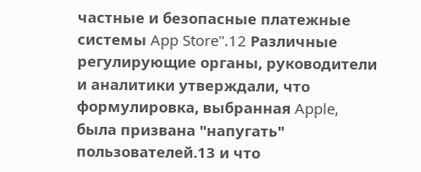частные и безопасные платежные системы App Store".12 Различные регулирующие органы, руководители и аналитики утверждали, что формулировка, выбранная Apple, была призвана "напугать" пользователей.13 и что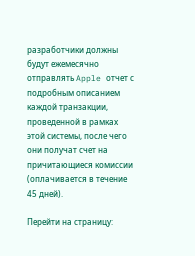разработчики должны будут ежемесячно отправлять Apple отчет с подробным описанием каждой транзакции, проведенной в рамках этой системы, после чего они получат счет на причитающиеся комиссии (оплачивается в течение 45 дней).

Перейти на страницу: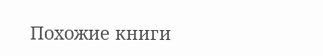Похожие книги